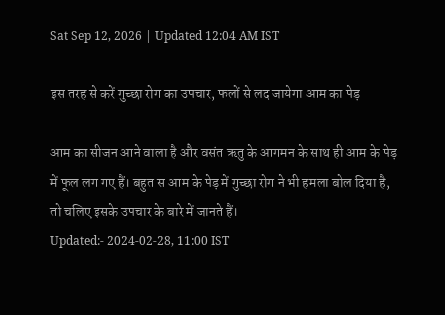Sat Sep 12, 2026 | Updated 12:04 AM IST

इस तरह से करें गुच्छा रोग का उपचार, फलों से लद जायेगा आम का पेड़

आम का सीजन आने वाला है और वसंत ऋतु के आगमन के साथ ही आम के पेड़ में फूल लग गए हैं। बहुत स आम के पेड़ में गुच्छा रोग ने भी हमला बोल दिया है, तो चलिए इसके उपचार के बारे में जानते हैं।
Updated:- 2024-02-28, 11:00 IST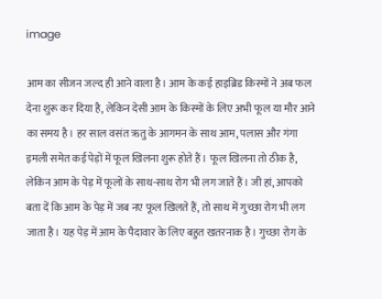image

आम का सीजन जल्द ही आने वाला है। आम के कई हाइब्रिड किस्मों ने अब फल देना शुरू कर दिया है, लेकिन देसी आम के किस्मों के लिए अभी फूल या मौर आने का समय है। हर साल वसंत ऋतु के आगमन के साथ आम, पलास और गंगा इमली समेत कई पेड़ों में फूल खिलना शुरू होते हैं। फूल खिलना तो ठीक है, लेकिन आम के पेड़ में फूलों के साथ-साथ रोग भी लग जाते हैं। जी हां, आपको बता दें कि आम के पेड़ में जब नए फूल खिलते हैं, तो साथ में गुच्छा रोग भी लग जाता है। यह पेड़ में आम के पैदावार के लिए बहुत खतरनाक है। गुच्छा रोग के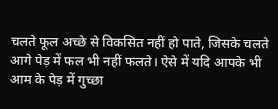चलते फूल अच्छे से विकसित नहीं हो पाते, जिसके चलते आगे पेड़ में फल भी नहीं फलते। ऐसे में यदि आपके भी आम के पेड़ में गुच्छा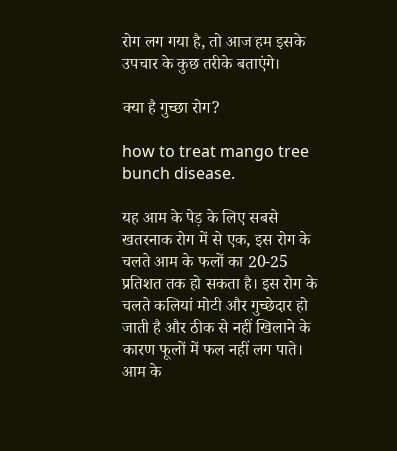रोग लग गया है, तो आज हम इसके उपचार के कुछ तरीके बताएंगे।

क्या है गुच्छा रोग?

how to treat mango tree bunch disease.

यह आम के पेड़ के लिए सबसे खतरनाक रोग में से एक, इस रोग के चलते आम के फलों का 20-25 प्रतिशत तक हो सकता है। इस रोग के चलते कलियां मोटी और गुच्छेदार हो जाती है और ठीक से नहीं खिलाने के कारण फूलों में फल नहीं लग पाते। आम के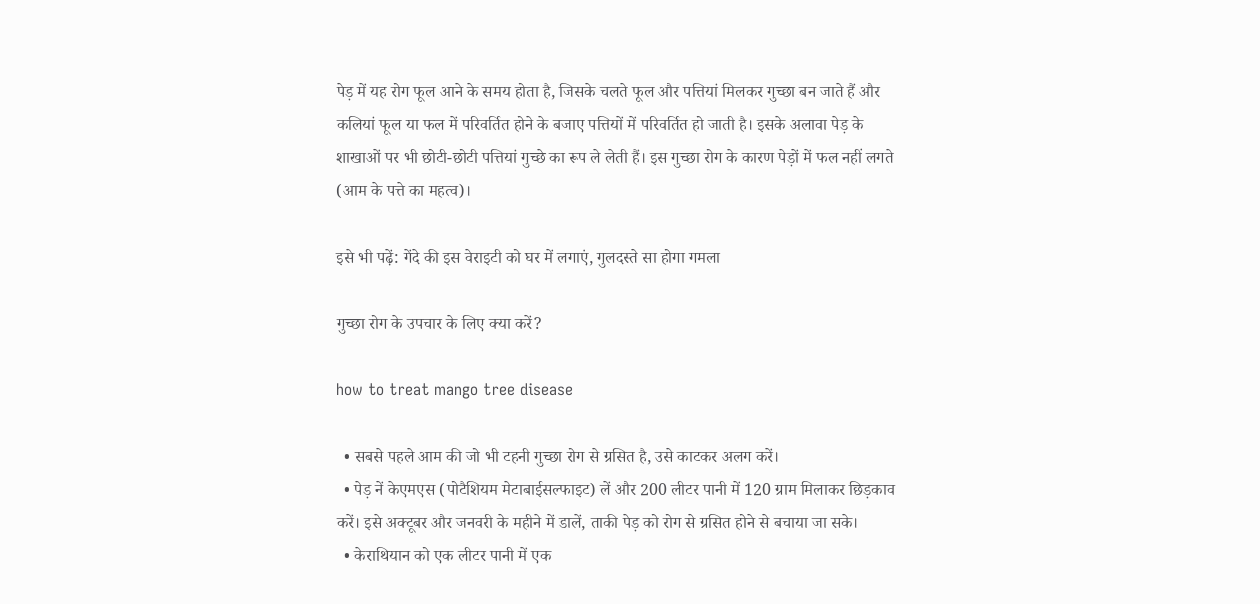पेड़ में यह रोग फूल आने के समय होता है, जिसके चलते फूल और पत्तियां मिलकर गुच्छा बन जाते हैं और कलियां फूल या फल में परिवर्तित होने के बजाए पत्तियों में परिवर्तित हो जाती है। इसके अलावा पेड़ के शाखाओं पर भी छोटी-छोटी पत्तियां गुच्छे का रूप ले लेती हैं। इस गुच्छा रोग के कारण पेड़ों में फल नहीं लगते (आम के पत्ते का महत्व)।

इसे भी पढ़ें: गेंदे की इस वेराइटी को घर में लगाएं, गुलदस्ते सा होगा गमला

गुच्छा रोग के उपचार के लिए क्या करें?

how to treat mango tree disease

  • सबसे पहले आम की जो भी टहनी गुच्छा रोग से ग्रसित है, उसे काटकर अलग करें।
  • पेड़ नें केएमएस (पोटैशियम मेटाबाईसल्फाइट) लें और 200 लीटर पानी में 120 ग्राम मिलाकर छिड़काव करें। इसे अक्टूबर और जनवरी के महीने में डालें, ताकी पेड़ को रोग से ग्रसित होने से बचाया जा सके।
  • केराथियान को एक लीटर पानी में एक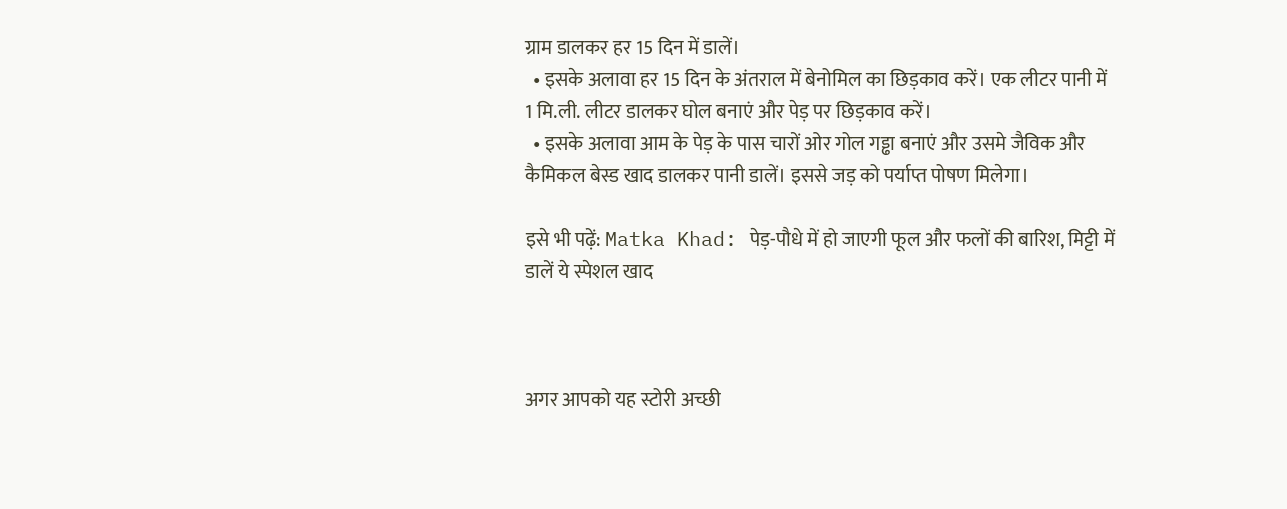ग्राम डालकर हर 15 दिन में डालें।
  • इसके अलावा हर 15 दिन के अंतराल में बेनोमिल का छिड़काव करें। एक लीटर पानी में 1 मि.ली. लीटर डालकर घोल बनाएं और पेड़ पर छिड़काव करें।
  • इसके अलावा आम के पेड़ के पास चारों ओर गोल गड्ढा बनाएं और उसमे जैविक और कैमिकल बेस्ड खाद डालकर पानी डालें। इससे जड़ को पर्याप्त पोषण मिलेगा।

इसे भी पढ़ें: Matka Khad: पेड़-पौधे में हो जाएगी फूल और फलों की बारिश, मिट्टी में डालें ये स्पेशल खाद



अगर आपको यह स्टोरी अच्छी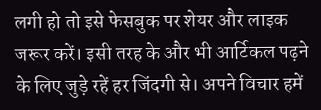लगी हो तो इसे फेसबुक पर शेयर और लाइक जरूर करें। इसी तरह के और भी आर्टिकल पढ़ने के लिए जुड़े रहें हर जिंदगी से। अपने विचार हमें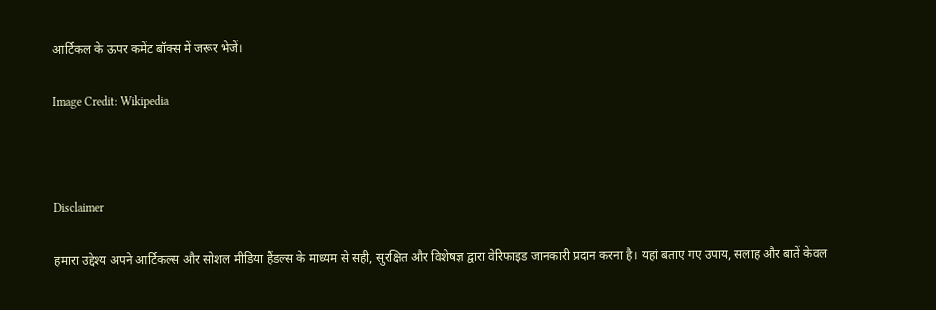आर्टिकल के ऊपर कमेंट बॉक्स में जरूर भेजें।

Image Credit: Wikipedia



Disclaimer

हमारा उद्देश्य अपने आर्टिकल्स और सोशल मीडिया हैंडल्स के माध्यम से सही, सुरक्षित और विशेषज्ञ द्वारा वेरिफाइड जानकारी प्रदान करना है। यहां बताए गए उपाय, सलाह और बातें केवल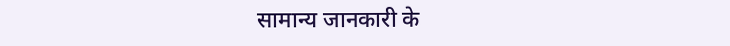सामान्य जानकारी के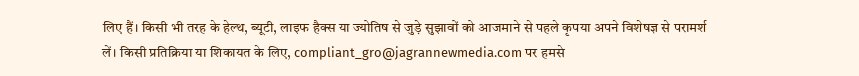लिए हैं। किसी भी तरह के हेल्थ, ब्यूटी, लाइफ हैक्स या ज्योतिष से जुड़े सुझावों को आजमाने से पहले कृपया अपने विशेषज्ञ से परामर्श लें। किसी प्रतिक्रिया या शिकायत के लिए, compliant_gro@jagrannewmedia.com पर हमसे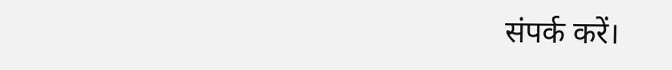संपर्क करें।